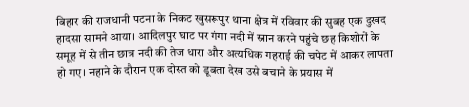बिहार की राजधानी पटना के निकट खुसरूपुर थाना क्षेत्र में रविवार की सुबह एक दुखद हादसा सामने आया। आदिलपुर घाट पर गंगा नदी में स्नान करने पहुंचे छह किशोरों के समूह में से तीन छात्र नदी की तेज धारा और अत्यधिक गहराई की चपेट में आकर लापता हो गए। नहाने के दौरान एक दोस्त को डूबता देख उसे बचाने के प्रयास में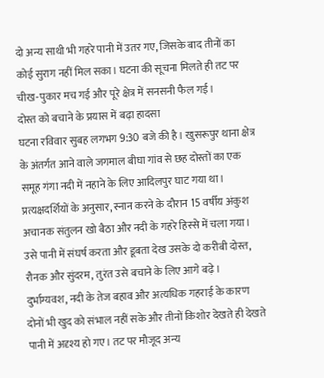दो अन्य साथी भी गहरे पानी में उतर गए, जिसके बाद तीनों का कोई सुराग नहीं मिल सका। घटना की सूचना मिलते ही तट पर चीख-पुकार मच गई और पूरे क्षेत्र में सनसनी फैल गई।
दोस्त को बचाने के प्रयास में बढ़ा हादसा
घटना रविवार सुबह लगभग 9:30 बजे की है। खुसरूपुर थाना क्षेत्र के अंतर्गत आने वाले जगमाल बीघा गांव से छह दोस्तों का एक समूह गंगा नदी में नहाने के लिए आदिलपुर घाट गया था। प्रत्यक्षदर्शियों के अनुसार, स्नान करने के दौरान 15 वर्षीय अंकुश अचानक संतुलन खो बैठा और नदी के गहरे हिस्से में चला गया। उसे पानी में संघर्ष करता और डूबता देख उसके दो करीबी दोस्त, रौनक और सुंदरम, तुरंत उसे बचाने के लिए आगे बढ़े। दुर्भाग्यवश, नदी के तेज बहाव और अत्यधिक गहराई के कारण दोनों भी खुद को संभाल नहीं सके और तीनों किशोर देखते ही देखते पानी में अदृश्य हो गए। तट पर मौजूद अन्य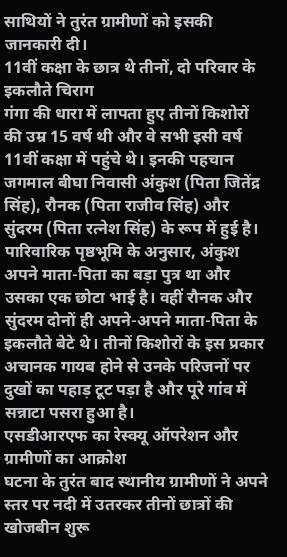साथियों ने तुरंत ग्रामीणों को इसकी जानकारी दी।
11वीं कक्षा के छात्र थे तीनों, दो परिवार के इकलौते चिराग
गंगा की धारा में लापता हुए तीनों किशोरों की उम्र 15 वर्ष थी और वे सभी इसी वर्ष 11वीं कक्षा में पहुंचे थे। इनकी पहचान जगमाल बीघा निवासी अंकुश (पिता जितेंद्र सिंह), रौनक (पिता राजीव सिंह) और सुंदरम (पिता रत्नेश सिंह) के रूप में हुई है। पारिवारिक पृष्ठभूमि के अनुसार, अंकुश अपने माता-पिता का बड़ा पुत्र था और उसका एक छोटा भाई है। वहीं रौनक और सुंदरम दोनों ही अपने-अपने माता-पिता के इकलौते बेटे थे। तीनों किशोरों के इस प्रकार अचानक गायब होने से उनके परिजनों पर दुखों का पहाड़ टूट पड़ा है और पूरे गांव में सन्नाटा पसरा हुआ है।
एसडीआरएफ का रेस्क्यू ऑपरेशन और ग्रामीणों का आक्रोश
घटना के तुरंत बाद स्थानीय ग्रामीणों ने अपने स्तर पर नदी में उतरकर तीनों छात्रों की खोजबीन शुरू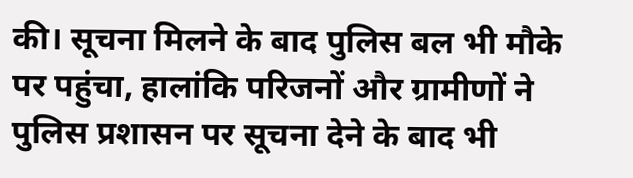की। सूचना मिलने के बाद पुलिस बल भी मौके पर पहुंचा, हालांकि परिजनों और ग्रामीणों ने पुलिस प्रशासन पर सूचना देने के बाद भी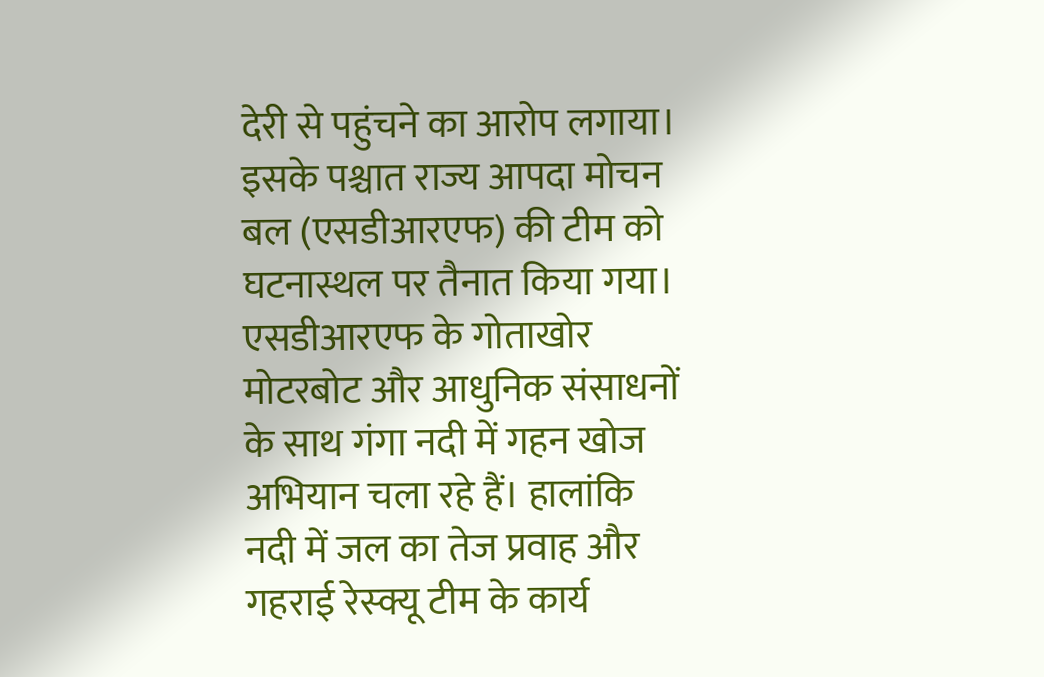देरी से पहुंचने का आरोप लगाया। इसके पश्चात राज्य आपदा मोचन बल (एसडीआरएफ) की टीम को घटनास्थल पर तैनात किया गया। एसडीआरएफ के गोताखोर मोटरबोट और आधुनिक संसाधनों के साथ गंगा नदी में गहन खोज अभियान चला रहे हैं। हालांकि नदी में जल का तेज प्रवाह और गहराई रेस्क्यू टीम के कार्य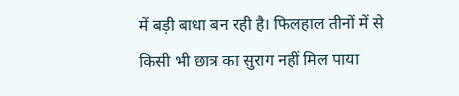में बड़ी बाधा बन रही है। फिलहाल तीनों में से किसी भी छात्र का सुराग नहीं मिल पाया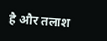है और तलाश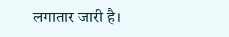लगातार जारी है।